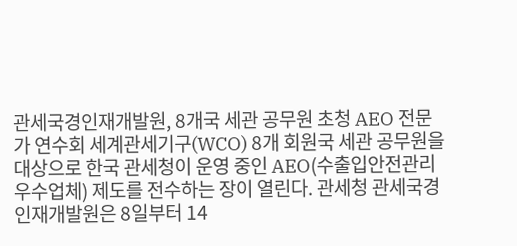관세국경인재개발원, 8개국 세관 공무원 초청 AEO 전문가 연수회 세계관세기구(WCO) 8개 회원국 세관 공무원을 대상으로 한국 관세청이 운영 중인 AEO(수출입안전관리우수업체) 제도를 전수하는 장이 열린다. 관세청 관세국경인재개발원은 8일부터 14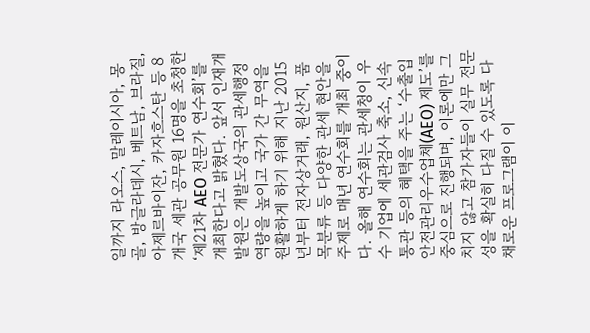일까지 라오스, 말레이시아, 몽골, 방글라데시, 베트남, 브라질, 아제르바이잔, 카자흐스탄 등 8개국 세관 공무원 16명을 초청한 ‘제21차 AEO 전문가 연수회’를 개최한다고 밝혔다. 앞서 인재개발원은 개발도상국의 관세행정 역량을 높이고 국가 간 무역을 원활하게 하기 위해 지난 2015년부터 전자상거래, 원산지, 품목분류 등 다양한 관세 현안을 주제로 매년 연수회를 개최 중이다. 올해 연수회는 관세청이 우수 기업에 세관검사 축소, 신속 통관 등의 혜택을 주는 ‘수출입안전관리우수업체(AEO) 제도’를 중심으로 진행되며, 이론에만 그치지 않고 참가자들이 실무 전문성을 확실히 다질 수 있도록 다채로운 프로그램이 이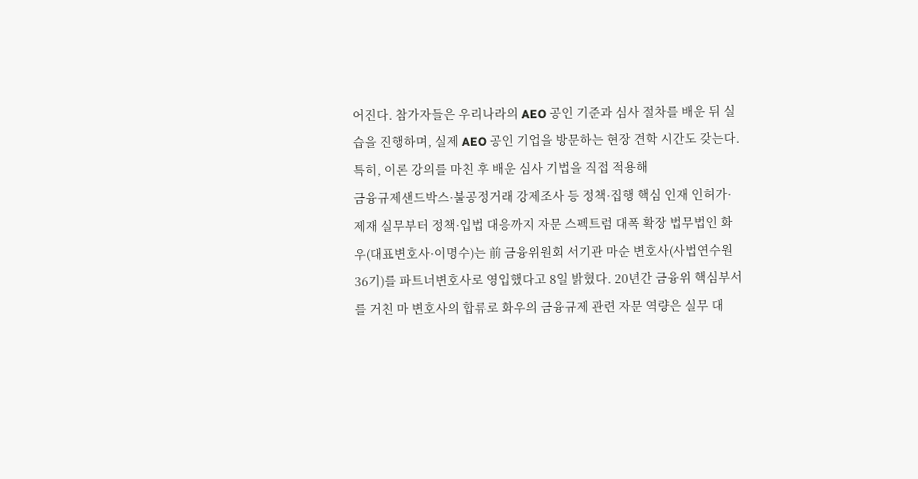어진다. 참가자들은 우리나라의 AEO 공인 기준과 심사 절차를 배운 뒤 실습을 진행하며, 실제 AEO 공인 기업을 방문하는 현장 견학 시간도 갖는다. 특히, 이론 강의를 마친 후 배운 심사 기법을 직접 적용해
금융규제샌드박스·불공정거래 강제조사 등 정책·집행 핵심 인재 인허가·제재 실무부터 정책·입법 대응까지 자문 스펙트럼 대폭 확장 법무법인 화우(대표변호사·이명수)는 前 금융위원회 서기관 마순 변호사(사법연수원 36기)를 파트너변호사로 영입했다고 8일 밝혔다. 20년간 금융위 핵심부서를 거친 마 변호사의 합류로 화우의 금융규제 관련 자문 역량은 실무 대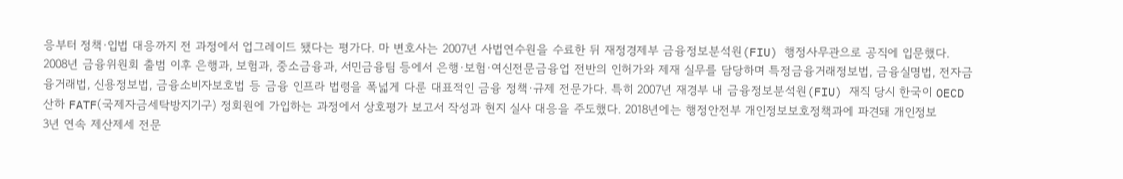응부터 정책∙입법 대응까지 전 과정에서 업그레이드 됐다는 평가다. 마 변호사는 2007년 사법연수원을 수료한 뒤 재정경제부 금융정보분석원(FIU) 행정사무관으로 공직에 입문했다. 2008년 금융위원회 출범 이후 은행과, 보험과, 중소금융과, 서민금융팀 등에서 은행·보험·여신전문금융업 전반의 인허가와 제재 실무를 담당하며 특정금융거래정보법, 금융실명법, 전자금융거래법, 신용정보법, 금융소비자보호법 등 금융 인프라 법령을 폭넓게 다룬 대표적인 금융 정책∙규제 전문가다. 특히 2007년 재경부 내 금융정보분석원(FIU) 재직 당시 한국이 OECD 산하 FATF(국제자금세탁방지기구) 정회원에 가입하는 과정에서 상호평가 보고서 작성과 현지 실사 대응을 주도했다. 2018년에는 행정안전부 개인정보보호정책과에 파견돼 개인정보
3년 연속 제산제세 전문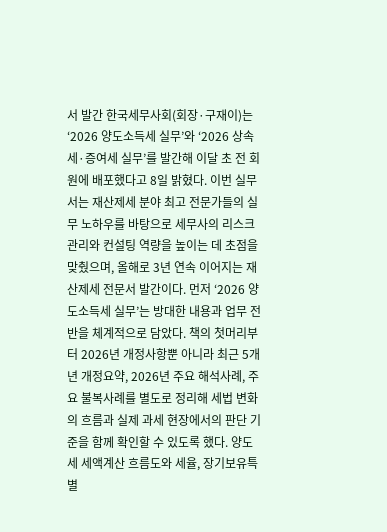서 발간 한국세무사회(회장·구재이)는 ‘2026 양도소득세 실무’와 ‘2026 상속세·증여세 실무’를 발간해 이달 초 전 회원에 배포했다고 8일 밝혔다. 이번 실무서는 재산제세 분야 최고 전문가들의 실무 노하우를 바탕으로 세무사의 리스크 관리와 컨설팅 역량을 높이는 데 초점을 맞췄으며, 올해로 3년 연속 이어지는 재산제세 전문서 발간이다. 먼저 ‘2026 양도소득세 실무’는 방대한 내용과 업무 전반을 체계적으로 담았다. 책의 첫머리부터 2026년 개정사항뿐 아니라 최근 5개년 개정요약, 2026년 주요 해석사례, 주요 불복사례를 별도로 정리해 세법 변화의 흐름과 실제 과세 현장에서의 판단 기준을 함께 확인할 수 있도록 했다. 양도세 세액계산 흐름도와 세율, 장기보유특별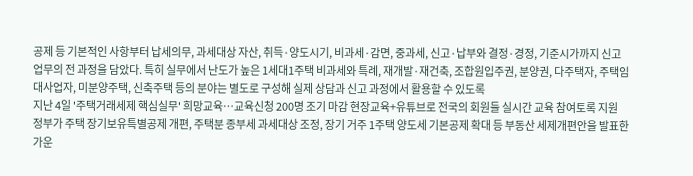공제 등 기본적인 사항부터 납세의무, 과세대상 자산, 취득·양도시기, 비과세·감면, 중과세, 신고·납부와 결정·경정, 기준시가까지 신고업무의 전 과정을 담았다. 특히 실무에서 난도가 높은 1세대1주택 비과세와 특례, 재개발·재건축, 조합원입주권, 분양권, 다주택자, 주택임대사업자, 미분양주택, 신축주택 등의 분야는 별도로 구성해 실제 상담과 신고 과정에서 활용할 수 있도록
지난 4일 '주택거래세제 핵심실무' 희망교육…교육신청 200명 조기 마감 현장교육+유튜브로 전국의 회원들 실시간 교육 참여토록 지원 정부가 주택 장기보유특별공제 개편, 주택분 종부세 과세대상 조정, 장기 거주 1주택 양도세 기본공제 확대 등 부동산 세제개편안을 발표한 가운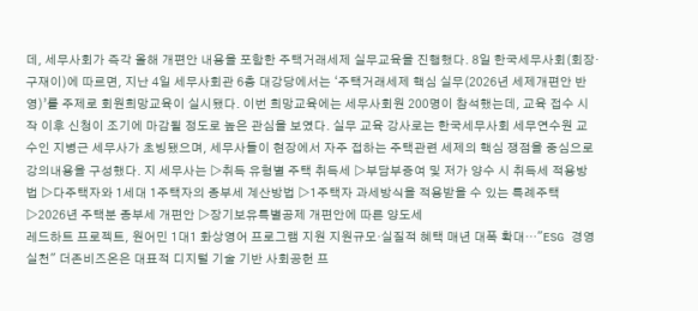데, 세무사회가 즉각 올해 개편안 내용을 포함한 주택거래세제 실무교육을 진행했다. 8일 한국세무사회(회장·구재이)에 따르면, 지난 4일 세무사회관 6층 대강당에서는 ‘주택거래세제 핵심 실무(2026년 세제개편안 반영)’를 주제로 회원희망교육이 실시됐다. 이번 희망교육에는 세무사회원 200명이 참석했는데, 교육 접수 시작 이후 신청이 조기에 마감될 정도로 높은 관심을 보였다. 실무 교육 강사로는 한국세무사회 세무연수원 교수인 지병근 세무사가 초빙됐으며, 세무사들이 현장에서 자주 접하는 주택관련 세제의 핵심 쟁점을 중심으로 강의내용을 구성했다. 지 세무사는 ▷취득 유형별 주택 취득세 ▷부담부증여 및 저가 양수 시 취득세 적용방법 ▷다주택자와 1세대 1주택자의 종부세 계산방법 ▷1주택자 과세방식을 적용받을 수 있는 특례주택 ▷2026년 주택분 종부세 개편안 ▷장기보유특별공제 개편안에 따른 양도세
레드하트 프로젝트, 원어민 1대1 화상영어 프로그램 지원 지원규모·실질적 혜택 매년 대폭 확대…"ESG 경영 실천" 더존비즈온은 대표적 디지털 기술 기반 사회공헌 프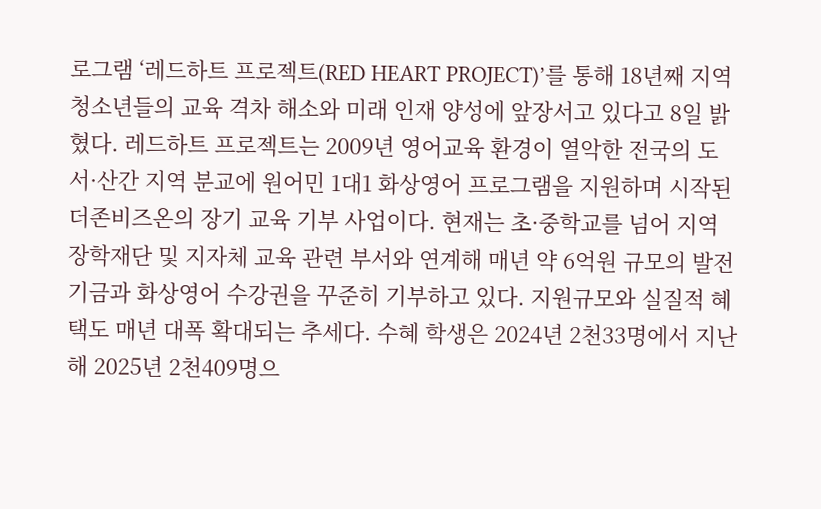로그램 ‘레드하트 프로젝트(RED HEART PROJECT)’를 통해 18년째 지역 청소년들의 교육 격차 해소와 미래 인재 양성에 앞장서고 있다고 8일 밝혔다. 레드하트 프로젝트는 2009년 영어교육 환경이 열악한 전국의 도서·산간 지역 분교에 원어민 1대1 화상영어 프로그램을 지원하며 시작된 더존비즈온의 장기 교육 기부 사업이다. 현재는 초·중학교를 넘어 지역 장학재단 및 지자체 교육 관련 부서와 연계해 매년 약 6억원 규모의 발전기금과 화상영어 수강권을 꾸준히 기부하고 있다. 지원규모와 실질적 혜택도 매년 대폭 확대되는 추세다. 수혜 학생은 2024년 2천33명에서 지난해 2025년 2천409명으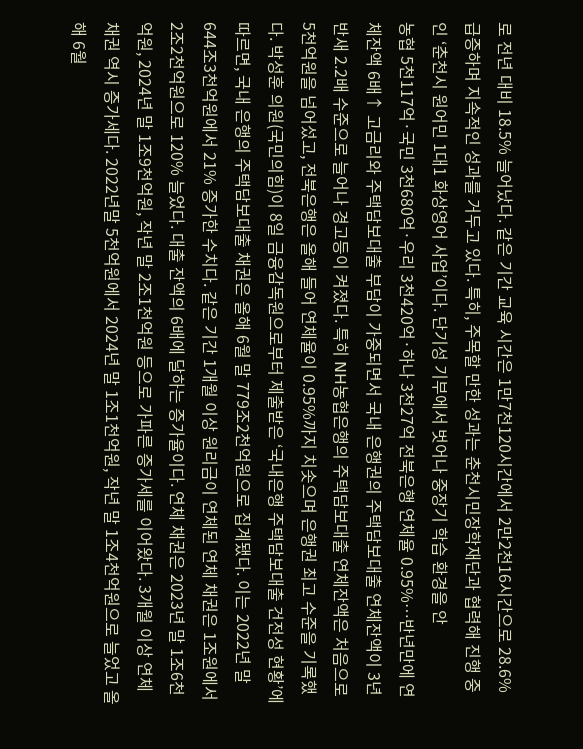로 전년 대비 18.5% 늘어났다. 같은 기간 교육 시간은 1만7천120시간에서 2만2천16시간으로 28.6% 급증하며 지속적인 성과를 거두고 있다. 특히, 주목할 만한 성과는 춘천시민장학재단과 협력해 진행 중인 ‘춘천시 원어민 1대1 화상영어 사업’이다. 단기성 기부에서 벗어나 중장기 학습 환경을 안
농협 5천117억·국민 3천680억·우리 3천420억·하나 3천27억 전북은행 연체율 0.95%…반년만에 연체잔액 6배↑ 고금리와 주택담보대출 부담이 가중되면서 국내 은행권의 주택담보대출 연체잔액이 3년반새 2.2배 수준으로 늘어나 경고등이 켜졌다. 특히 NH농협은행의 주택담보대출 연체잔액은 처음으로 5천억원을 넘어섰고, 전북은행은 올해 들어 연체율이 0.95%까지 치솟으며 은행권 최고 수준을 기록했다. 박성훈 의원(국민의힘)이 8일 금융감독원으로부터 제출받은 ‘국내은행 주택담보대출 건전성 현황’에 따르면, 국내 은행의 주택담보대출 채권은 올해 6월 말 779조2천억원으로 집계됐다. 이는 2022년 말 644조3천억원에서 21% 증가한 수치다. 같은 기간 1개월 이상 원리금이 연체된 연체 채권은 1조원에서 2조2천억원으로 120% 늘었다. 대출 잔액의 6배에 달하는 증가율이다. 연체 채권은 2023년 말 1조6천억원, 2024년 말 1조9천억원, 작년 말 2조1천억원 등으로 가파른 증가세를 이어왔다. 3개월 이상 연체채권 역시 증가세다. 2022년말 5천억원에서 2024년 말 1조1천억원, 작년 말 1조4천억원으로 늘었고 올해 6월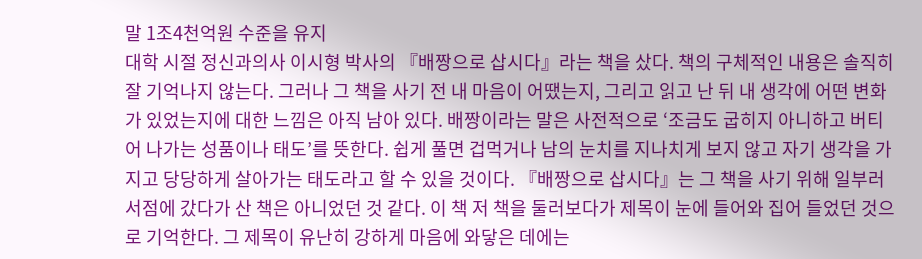말 1조4천억원 수준을 유지
대학 시절 정신과의사 이시형 박사의 『배짱으로 삽시다』라는 책을 샀다. 책의 구체적인 내용은 솔직히 잘 기억나지 않는다. 그러나 그 책을 사기 전 내 마음이 어땠는지, 그리고 읽고 난 뒤 내 생각에 어떤 변화가 있었는지에 대한 느낌은 아직 남아 있다. 배짱이라는 말은 사전적으로 ‘조금도 굽히지 아니하고 버티어 나가는 성품이나 태도’를 뜻한다. 쉽게 풀면 겁먹거나 남의 눈치를 지나치게 보지 않고 자기 생각을 가지고 당당하게 살아가는 태도라고 할 수 있을 것이다. 『배짱으로 삽시다』는 그 책을 사기 위해 일부러 서점에 갔다가 산 책은 아니었던 것 같다. 이 책 저 책을 둘러보다가 제목이 눈에 들어와 집어 들었던 것으로 기억한다. 그 제목이 유난히 강하게 마음에 와닿은 데에는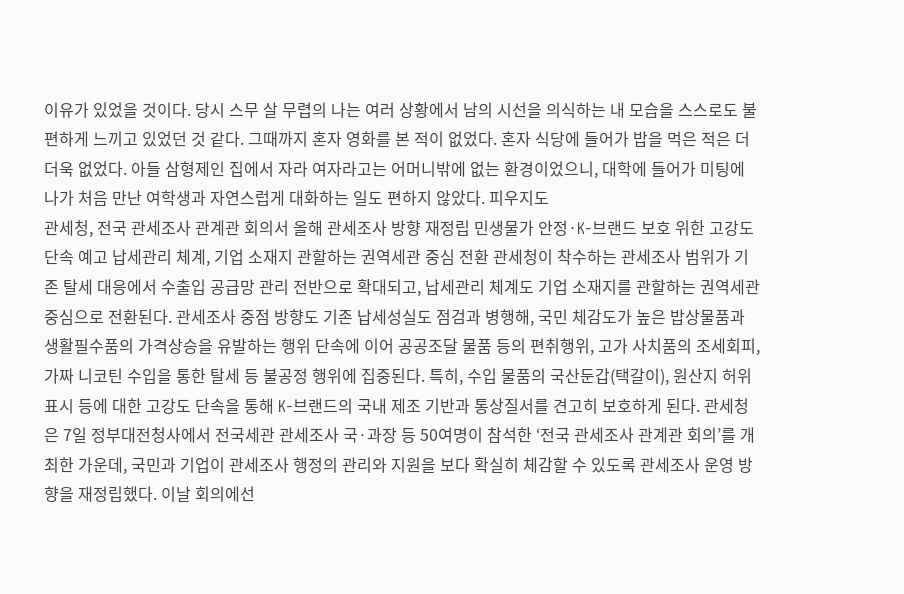이유가 있었을 것이다. 당시 스무 살 무렵의 나는 여러 상황에서 남의 시선을 의식하는 내 모습을 스스로도 불편하게 느끼고 있었던 것 같다. 그때까지 혼자 영화를 본 적이 없었다. 혼자 식당에 들어가 밥을 먹은 적은 더더욱 없었다. 아들 삼형제인 집에서 자라 여자라고는 어머니밖에 없는 환경이었으니, 대학에 들어가 미팅에 나가 처음 만난 여학생과 자연스럽게 대화하는 일도 편하지 않았다. 피우지도
관세청, 전국 관세조사 관계관 회의서 올해 관세조사 방향 재정립 민생물가 안정·K-브랜드 보호 위한 고강도 단속 예고 납세관리 체계, 기업 소재지 관할하는 권역세관 중심 전환 관세청이 착수하는 관세조사 범위가 기존 탈세 대응에서 수출입 공급망 관리 전반으로 확대되고, 납세관리 체계도 기업 소재지를 관할하는 권역세관 중심으로 전환된다. 관세조사 중점 방향도 기존 납세성실도 점검과 병행해, 국민 체감도가 높은 밥상물품과 생활필수품의 가격상승을 유발하는 행위 단속에 이어 공공조달 물품 등의 편취행위, 고가 사치품의 조세회피, 가짜 니코틴 수입을 통한 탈세 등 불공정 행위에 집중된다. 특히, 수입 물품의 국산둔갑(택갈이), 원산지 허위표시 등에 대한 고강도 단속을 통해 K-브랜드의 국내 제조 기반과 통상질서를 견고히 보호하게 된다. 관세청은 7일 정부대전청사에서 전국세관 관세조사 국·과장 등 50여명이 참석한 ‘전국 관세조사 관계관 회의’를 개최한 가운데, 국민과 기업이 관세조사 행정의 관리와 지원을 보다 확실히 체감할 수 있도록 관세조사 운영 방향을 재정립했다. 이날 회의에선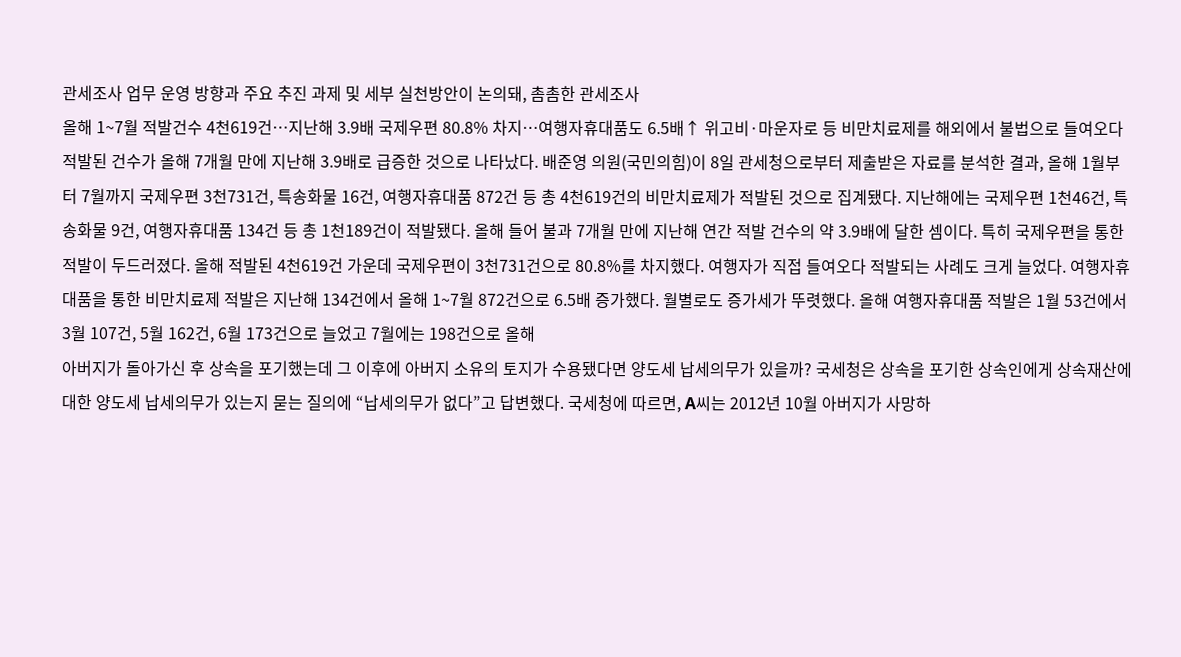관세조사 업무 운영 방향과 주요 추진 과제 및 세부 실천방안이 논의돼, 촘촘한 관세조사
올해 1~7월 적발건수 4천619건…지난해 3.9배 국제우편 80.8% 차지…여행자휴대품도 6.5배↑ 위고비·마운자로 등 비만치료제를 해외에서 불법으로 들여오다 적발된 건수가 올해 7개월 만에 지난해 3.9배로 급증한 것으로 나타났다. 배준영 의원(국민의힘)이 8일 관세청으로부터 제출받은 자료를 분석한 결과, 올해 1월부터 7월까지 국제우편 3천731건, 특송화물 16건, 여행자휴대품 872건 등 총 4천619건의 비만치료제가 적발된 것으로 집계됐다. 지난해에는 국제우편 1천46건, 특송화물 9건, 여행자휴대품 134건 등 총 1천189건이 적발됐다. 올해 들어 불과 7개월 만에 지난해 연간 적발 건수의 약 3.9배에 달한 셈이다. 특히 국제우편을 통한 적발이 두드러졌다. 올해 적발된 4천619건 가운데 국제우편이 3천731건으로 80.8%를 차지했다. 여행자가 직접 들여오다 적발되는 사례도 크게 늘었다. 여행자휴대품을 통한 비만치료제 적발은 지난해 134건에서 올해 1~7월 872건으로 6.5배 증가했다. 월별로도 증가세가 뚜렷했다. 올해 여행자휴대품 적발은 1월 53건에서 3월 107건, 5월 162건, 6월 173건으로 늘었고 7월에는 198건으로 올해
아버지가 돌아가신 후 상속을 포기했는데 그 이후에 아버지 소유의 토지가 수용됐다면 양도세 납세의무가 있을까? 국세청은 상속을 포기한 상속인에게 상속재산에 대한 양도세 납세의무가 있는지 묻는 질의에 “납세의무가 없다”고 답변했다. 국세청에 따르면, A씨는 2012년 10월 아버지가 사망하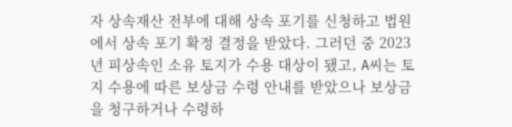자 상속재산 전부에 대해 상속 포기를 신청하고 법원에서 상속 포기 확정 결정을 받았다. 그러던 중 2023년 피상속인 소유 토지가 수용 대상이 됐고, A씨는 토지 수용에 따른 보상금 수령 안내를 받았으나 보상금을 청구하거나 수령하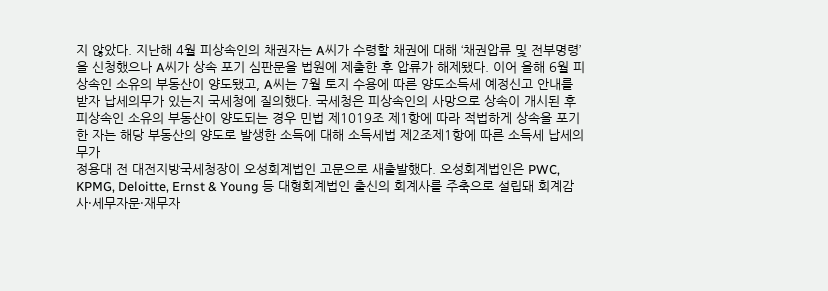지 않았다. 지난해 4월 피상속인의 채권자는 A씨가 수령할 채권에 대해 ‘채권압류 및 전부명령’을 신청했으나 A씨가 상속 포기 심판문을 법원에 제출한 후 압류가 해제됐다. 이어 올해 6월 피상속인 소유의 부동산이 양도됐고, A씨는 7월 토지 수용에 따른 양도소득세 예정신고 안내를 받자 납세의무가 있는지 국세청에 질의했다. 국세청은 피상속인의 사망으로 상속이 개시된 후 피상속인 소유의 부동산이 양도되는 경우 민법 제1019조 제1항에 따라 적법하게 상속을 포기한 자는 해당 부동산의 양도로 발생한 소득에 대해 소득세법 제2조제1항에 따른 소득세 납세의무가
정용대 전 대전지방국세청장이 오성회계법인 고문으로 새출발했다. 오성회계법인은 PWC, KPMG, Deloitte, Ernst & Young 등 대형회계법인 출신의 회계사를 주축으로 설립돼 회계감사·세무자문·재무자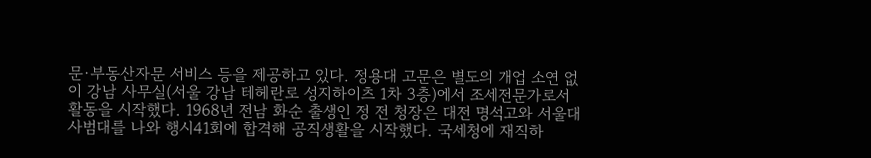문·부동산자문 서비스 등을 제공하고 있다. 정용대 고문은 별도의 개업 소연 없이 강남 사무실(서울 강남 테헤란로 성지하이츠 1차 3층)에서 조세전문가로서 활동을 시작했다. 1968년 전남 화순 출생인 정 전 청장은 대전 명석고와 서울대 사범대를 나와 행시41회에 합격해 공직생활을 시작했다. 국세청에 재직하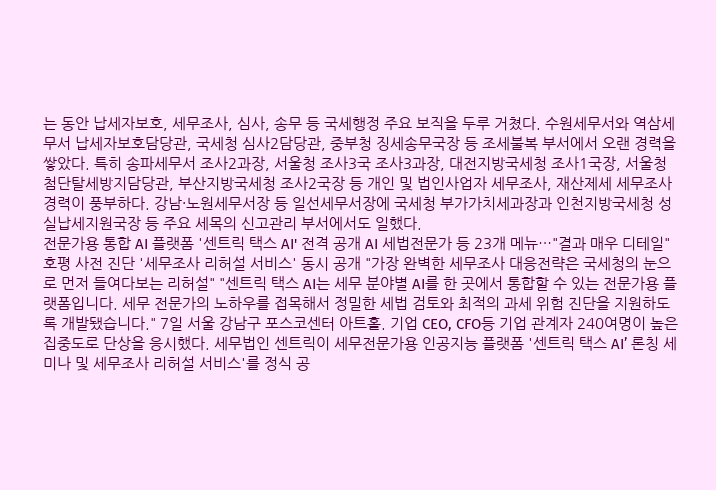는 동안 납세자보호, 세무조사, 심사, 송무 등 국세행정 주요 보직을 두루 거쳤다. 수원세무서와 역삼세무서 납세자보호담당관, 국세청 심사2담당관, 중부청 징세송무국장 등 조세불복 부서에서 오랜 경력을 쌓았다. 특히 송파세무서 조사2과장, 서울청 조사3국 조사3과장, 대전지방국세청 조사1국장, 서울청 첨단탈세방지담당관, 부산지방국세청 조사2국장 등 개인 및 법인사업자 세무조사, 재산제세 세무조사 경력이 풍부하다. 강남·노원세무서장 등 일선세무서장에 국세청 부가가치세과장과 인천지방국세청 성실납세지원국장 등 주요 세목의 신고관리 부서에서도 일했다.
전문가용 통합 AI 플랫폼 '센트릭 택스 AI' 전격 공개 AI 세법전문가 등 23개 메뉴…"결과 매우 디테일" 호평 사전 진단 '세무조사 리허설 서비스' 동시 공개 "가장 완벽한 세무조사 대응전략은 국세청의 눈으로 먼저 들여다보는 리허설" "센트릭 택스 AI는 세무 분야별 AI를 한 곳에서 통합할 수 있는 전문가용 플랫폼입니다. 세무 전문가의 노하우를 접목해서 정밀한 세법 검토와 최적의 과세 위험 진단을 지원하도록 개발됐습니다." 7일 서울 강남구 포스코센터 아트홀. 기업 CEO, CFO등 기업 관계자 240여명이 높은 집중도로 단상을 응시했다. 세무법인 센트릭이 세무전문가용 인공지능 플랫폼 '센트릭 택스 AI’ 론칭 세미나 및 세무조사 리허설 서비스'를 정식 공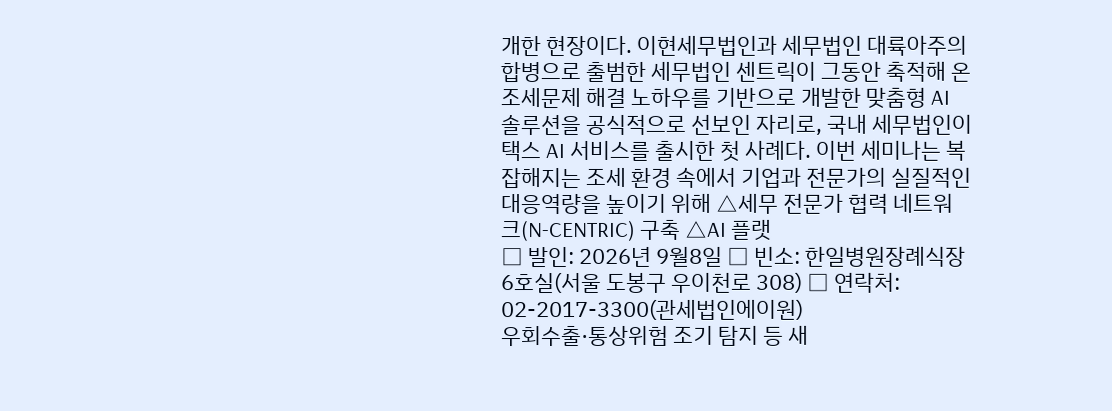개한 현장이다. 이현세무법인과 세무법인 대륙아주의 합병으로 출범한 세무법인 센트릭이 그동안 축적해 온 조세문제 해결 노하우를 기반으로 개발한 맞춤형 AI 솔루션을 공식적으로 선보인 자리로, 국내 세무법인이 택스 AI 서비스를 출시한 첫 사례다. 이번 세미나는 복잡해지는 조세 환경 속에서 기업과 전문가의 실질적인 대응역량을 높이기 위해 △세무 전문가 협력 네트워크(N-CENTRIC) 구축 △AI 플랫
□ 발인: 2026년 9월8일 □ 빈소: 한일병원장례식장 6호실(서울 도봉구 우이천로 308) □ 연락처: 02-2017-3300(관세법인에이원)
우회수출·통상위험 조기 탐지 등 새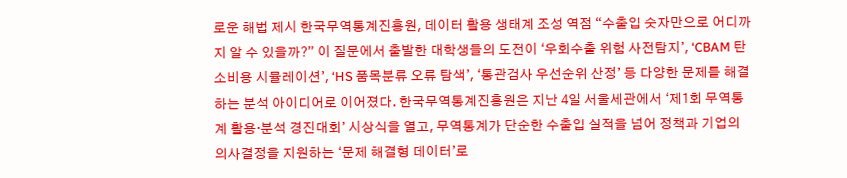로운 해법 제시 한국무역통계진흥원, 데이터 활용 생태계 조성 역점 “수출입 숫자만으로 어디까지 알 수 있을까?” 이 질문에서 출발한 대학생들의 도전이 ‘우회수출 위험 사전탐지’, ‘CBAM 탄소비용 시뮬레이션’, ‘HS 품목분류 오류 탐색’, ‘통관검사 우선순위 산정’ 등 다양한 문제를 해결하는 분석 아이디어로 이어졌다. 한국무역통계진흥원은 지난 4일 서울세관에서 ‘제1회 무역통계 활용·분석 경진대회’ 시상식을 열고, 무역통계가 단순한 수출입 실적을 넘어 정책과 기업의 의사결정을 지원하는 ‘문제 해결형 데이터’로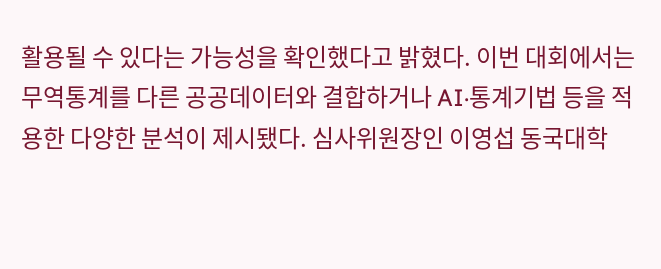활용될 수 있다는 가능성을 확인했다고 밝혔다. 이번 대회에서는 무역통계를 다른 공공데이터와 결합하거나 AI·통계기법 등을 적용한 다양한 분석이 제시됐다. 심사위원장인 이영섭 동국대학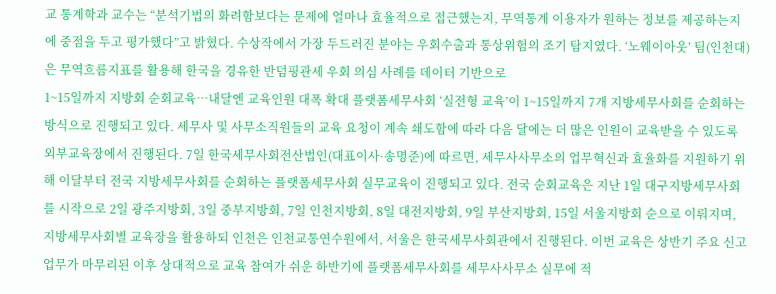교 통계학과 교수는 “분석기법의 화려함보다는 문제에 얼마나 효율적으로 접근했는지, 무역통계 이용자가 원하는 정보를 제공하는지에 중점을 두고 평가했다”고 밝혔다. 수상작에서 가장 두드러진 분야는 우회수출과 통상위험의 조기 탐지였다. ‘노웨이아웃’ 팀(인천대)은 무역흐름지표를 활용해 한국을 경유한 반덤핑관세 우회 의심 사례를 데이터 기반으로
1~15일까지 지방회 순회교육…내달엔 교육인원 대폭 확대 플랫폼세무사회 ‘실전형 교육’이 1~15일까지 7개 지방세무사회를 순회하는 방식으로 진행되고 있다. 세무사 및 사무소직원들의 교육 요청이 계속 쇄도함에 따라 다음 달에는 더 많은 인원이 교육받을 수 있도록 외부교육장에서 진행된다. 7일 한국세무사회전산법인(대표이사·송명준)에 따르면, 세무사사무소의 업무혁신과 효율화를 지원하기 위해 이달부터 전국 지방세무사회를 순회하는 플랫폼세무사회 실무교육이 진행되고 있다. 전국 순회교육은 지난 1일 대구지방세무사회를 시작으로 2일 광주지방회, 3일 중부지방회, 7일 인천지방회, 8일 대전지방회, 9일 부산지방회, 15일 서울지방회 순으로 이뤄지며, 지방세무사회별 교육장을 활용하되 인천은 인천교통연수원에서, 서울은 한국세무사회관에서 진행된다. 이번 교육은 상반기 주요 신고업무가 마무리된 이후 상대적으로 교육 참여가 쉬운 하반기에 플랫폼세무사회를 세무사사무소 실무에 적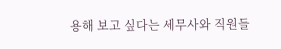용해 보고 싶다는 세무사와 직원들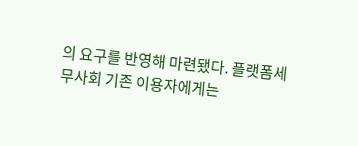의 요구를 반영해 마련됐다. 플랫폼세무사회 기존 이용자에게는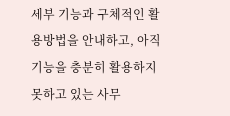세부 기능과 구체적인 활용방법을 안내하고, 아직 기능을 충분히 활용하지 못하고 있는 사무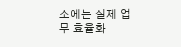소에는 실제 업무 효율화